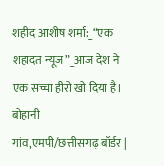शहीद आशीष शर्मा:_“एक शहादत न्यूज”_आज देश ने एक सच्चा हीरो खो दिया है।
बोहानी गांव,एमपी/छत्तीसगढ़ बॉर्डर |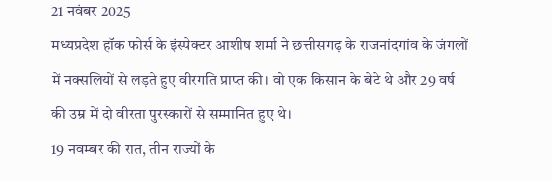21 नवंबर 2025
मध्यप्रदेश हॉक फोर्स के इंस्पेक्टर आशीष शर्मा ने छत्तीसगढ़ के राजनांदगांव के जंगलों में नक्सलियों से लड़ते हुए वीरगति प्राप्त की। वो एक किसान के बेटे थे और 29 वर्ष की उम्र में दो वीरता पुरस्कारों से सम्मानित हुए थे।
19 नवम्बर की रात, तीन राज्यों के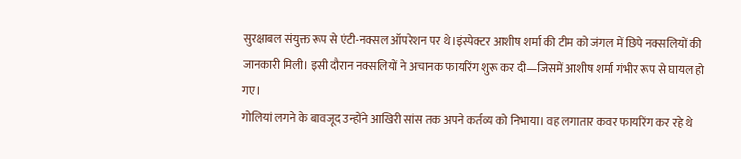सुरक्षाबल संयुक्त रूप से एंटी-नक्सल ऑपरेशन पर थे।इंस्पेक्टर आशीष शर्मा की टीम को जंगल में छिपे नक्सलियों की जानकारी मिली। इसी दौरान नक्सलियों ने अचानक फायरिंग शुरू कर दी—जिसमें आशीष शर्मा गंभीर रूप से घायल हो गए।
गोलियां लगने के बावजूद उन्होंने आखिरी सांस तक अपने कर्तव्य को निभाया। वह लगातार कवर फायरिंग कर रहे थे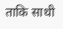ताकि साथी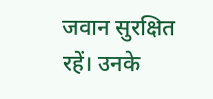जवान सुरक्षित रहें। उनके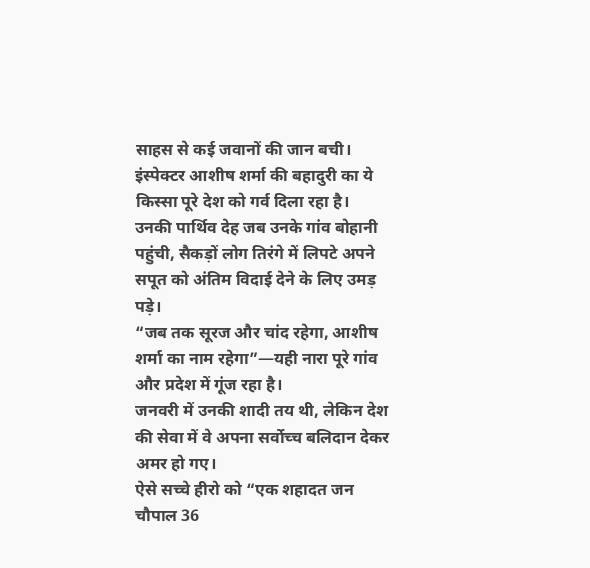साहस से कई जवानों की जान बची।
इंस्पेक्टर आशीष शर्मा की बहादुरी का ये किस्सा पूरे देश को गर्व दिला रहा है।
उनकी पार्थिव देह जब उनके गांव बोहानी पहुंची, सैकड़ों लोग तिरंगे में लिपटे अपने सपूत को अंतिम विदाई देने के लिए उमड़ पड़े।
“जब तक सूरज और चांद रहेगा, आशीष शर्मा का नाम रहेगा”—यही नारा पूरे गांव और प्रदेश में गूंज रहा है।
जनवरी में उनकी शादी तय थी, लेकिन देश की सेवा में वे अपना सर्वोच्च बलिदान देकर अमर हो गए।
ऐसे सच्चे हीरो को “एक शहादत जन चौपाल 36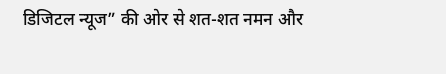डिजिटल न्यूज” की ओर से शत-शत नमन और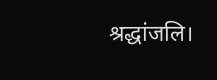श्रद्धांजलि।